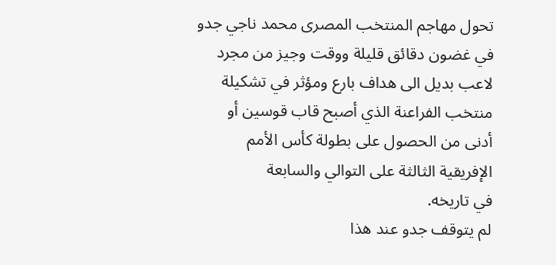تحول مهاجم المنتخب المصرى محمد ناجي جدو
في غضون دقائق قليلة ووقت وجيز من مجرد
لاعب بديل الى هداف بارع ومؤثر في تشكيلة
منتخب الفراعنة الذي أصبح قاب قوسين أو
أدنى من الحصول على بطولة كأس الأمم
الإفريقية الثالثة على التوالي والسابعة
في تاريخه.
لم يتوقف جدو عند هذا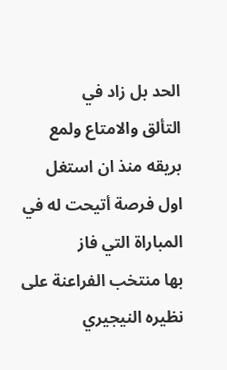الحد بل زاد في
التألق والامتاع ولمع بريقه منذ ان استغل
اول فرصة أتيحت له في المباراة التي فاز
بها منتخب الفراعنة على نظيره النيجيري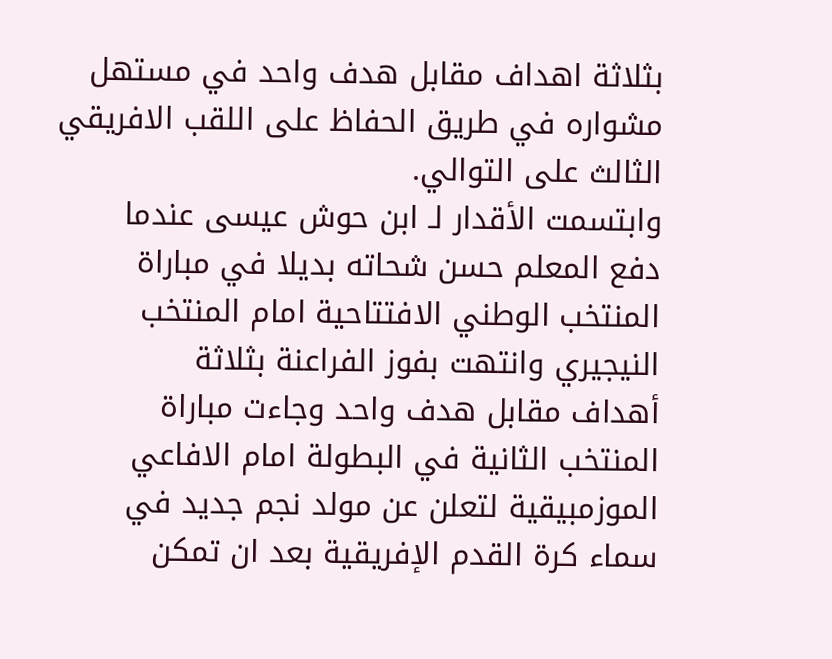بثلاثة اهداف مقابل هدف واحد في مستهل
مشواره في طريق الحفاظ على اللقب الافريقي
الثالث على التوالي.
وابتسمت الأقدار لـ ابن حوش عيسى عندما
دفع المعلم حسن شحاته بديلا في مباراة
المنتخب الوطني الافتتاحية امام المنتخب
النيجيري وانتهت بفوز الفراعنة بثلاثة
أهداف مقابل هدف واحد وجاءت مباراة
المنتخب الثانية في البطولة امام الافاعي
الموزمبيقية لتعلن عن مولد نجم جديد في
سماء كرة القدم الإفريقية بعد ان تمكن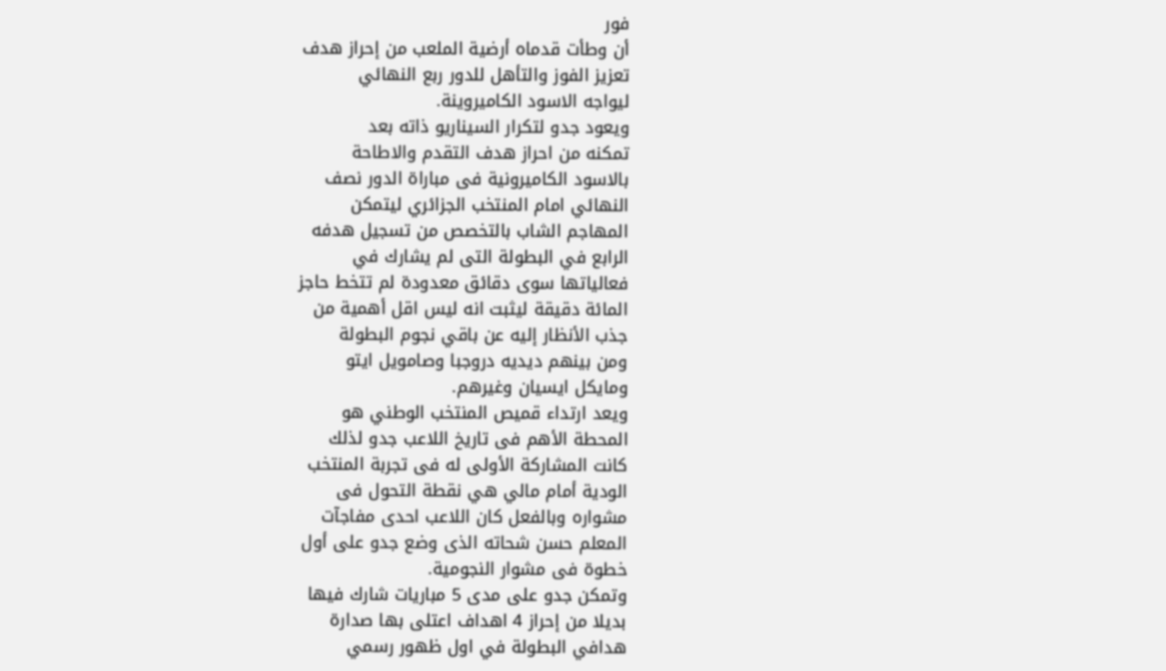فور
أن وطأت قدماه أرضية الملعب من إحراز هدف
تعزيز الفوز والتأهل للدور ربع النهائي
ليواجه الاسود الكاميروينة.
ويعود جدو لتكرار السيناريو ذاته بعد
تمكنه من احراز هدف التقدم والاطاحة
بالاسود الكاميرونية فى مباراة الدور نصف
النهائي امام المنتخب الجزائري ليتمكن
المهاجم الشاب بالتخصص من تسجيل هدفه
الرابع في البطولة التى لم يشارك في
فعالياتها سوى دقائق معدودة لم تتخط حاجز
المائة دقيقة ليثبت انه ليس اقل أهمية من
جذب الأنظار إليه عن باقي نجوم البطولة
ومن بينهم ديديه دروجبا وصامويل ايتو
ومايكل ايسيان وغيرهم.
ويعد ارتداء قميص المنتخب الوطني هو
المحطة الأهم فى تاريخ اللاعب جدو لذلك
كانت المشاركة الأولى له فى تجربة المنتخب
الودية أمام مالي هي نقطة التحول فى
مشواره وبالفعل كان اللاعب احدى مفاجآت
المعلم حسن شحاته الذى وضع جدو على أول
خطوة فى مشوار النجومية.
وتمكن جدو على مدى 5 مباريات شارك فيها
بديلا من إحراز 4 اهداف اعتلى بها صدارة
هدافي البطولة في اول ظهور رسمي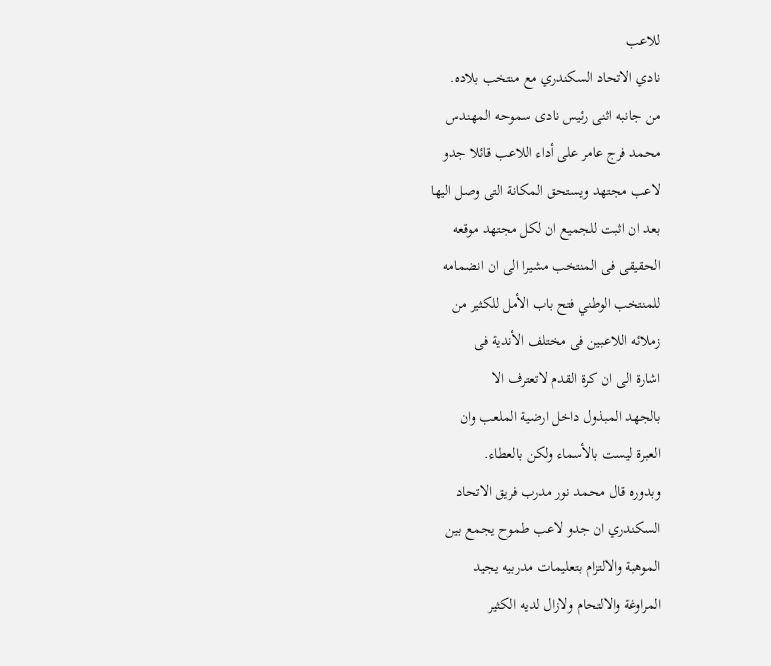للاعب
نادي الاتحاد السكندري مع منتخب بلاده.
من جانبه اثنى رئيس نادى سموحه المهندس
محمد فرج عامر على أداء اللاعب قائلا جدو
لاعب مجتهد ويستحق المكانة التى وصل اليها
بعد ان اثبت للجميع ان لكل مجتهد موقعه
الحقيقى فى المنتخب مشيرا الى ان انضمامه
للمنتخب الوطني فتح باب الأمل للكثير من
زملائه اللاعبين فى مختلف الأندية فى
اشارة الى ان كرة القدم لاتعترف الا
بالجهد المبذول داخل ارضية الملعب وان
العبرة ليست بالأسماء ولكن بالعطاء.
وبدوره قال محمد نور مدرب فريق الاتحاد
السكندري ان جدو لاعب طموح يجمع بين
الموهبة والالتزام بتعليمات مدربيه يجيد
المراوغة والالتحام ولازال لديه الكثير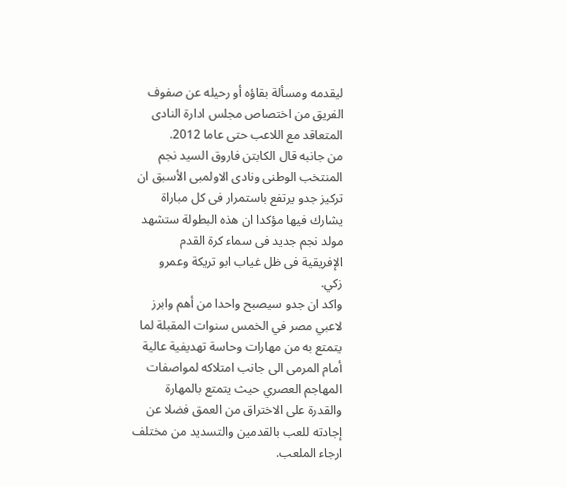ليقدمه ومسألة بقاؤه أو رحيله عن صفوف
الفريق من اختصاص مجلس ادارة النادى
المتعاقد مع اللاعب حتى عاما 2012.
من جانبه قال الكابتن فاروق السيد نجم
المنتخب الوطنى ونادى الاولمبى الأسبق ان
تركيز جدو يرتفع باستمرار فى كل مباراة
يشارك فيها مؤكدا ان هذه البطولة ستشهد
مولد نجم جديد فى سماء كرة القدم
الإفريقية فى ظل غياب ابو تريكة وعمرو
زكي.
واكد ان جدو سيصبح واحدا من أهم وابرز
لاعبي مصر في الخمس سنوات المقبلة لما
يتمتع به من مهارات وحاسة تهديفية عالية
أمام المرمى الى جانب امتلاكه لمواصفات
المهاجم العصري حيث يتمتع بالمهارة
والقدرة على الاختراق من العمق فضلا عن
إجادته للعب بالقدمين والتسديد من مختلف
ارجاء الملعب.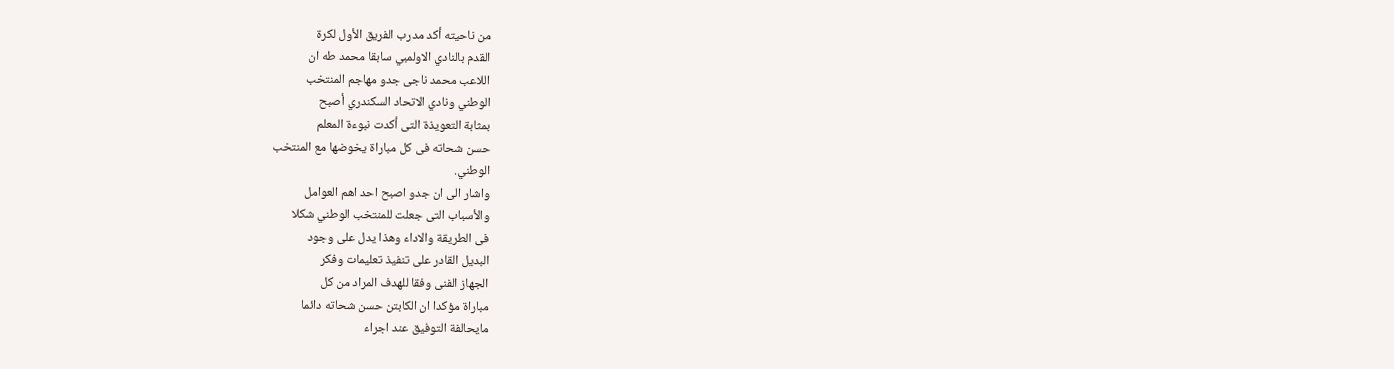من ناحيته أكد مدرب الفريق الأول لكرة
القدم بالنادي الاولمبي سابقا محمد طه ان
اللاعب محمد ناجى جدو مهاجم المنتخب
الوطني ونادي الاتحاد السكندري أصبح
بمثابة التعويذة التى أكدت نبوءة المعلم
حسن شحاته فى كل مباراة يخوضها مع المنتخب
الوطني.
واشار الى ان جدو اصبح احد اهم العوامل
والأسباب التى جعلت للمنتخب الوطني شكلا
فى الطريقة والاداء وهذا يدل على وجود
البديل القادر على تنفيذ تعليمات وفكر
الجهاز الفنى وفقا للهدف المراد من كل
مباراة مؤكدا ان الكابتن حسن شحاته دائما
مايحالفة التوفيق عند اجراء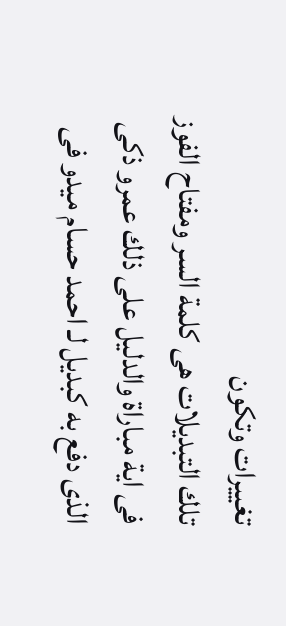تغييرات وتكون
تلك التبديلات هى كلمة السر ومفتاح الفوز
فى اية مباراة والدليل على ذلك عمرو ذكى
الذى دفع به كبديل لـ احمد حسام ميدو فى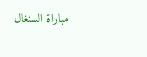مباراة السنغال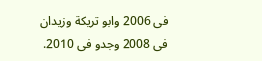فى 2006 وابو تريكة وزيدان
فى 2008 وجدو فى 2010.